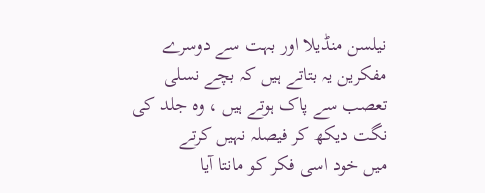نیلسن منڈیلا اور بہت سے دوسرے مفکرین یہ بتاتے ہیں کہ بچے نسلی تعصب سے پاک ہوتے ہیں ، وہ جلد کی نگت دیکھ کر فیصلہ نہیں کرتے
میں خود اسی فکر کو مانتا آیا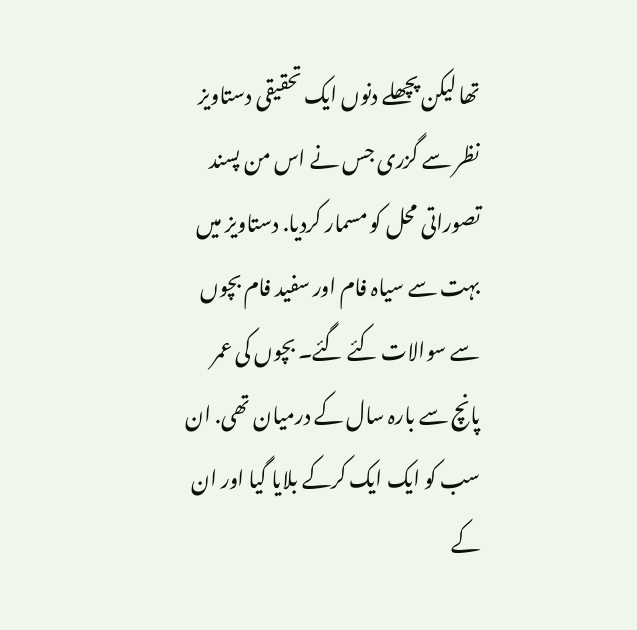تھا لیکن پچھلے دنوں ایک تحقیقی دستاویز نظر سے گزری جس نے اس من پسند تصوراتی محل کو مسمار کردیا. دستاویز میں بہت سے سیاہ فام اور سفید فام بچوں سے سوالات کئے گئے۔ بچوں کی عمر پانچ سے بارہ سال کے درمیان تھی. ان سب کو ایک ایک کرکے بلایا گیا اور ان کے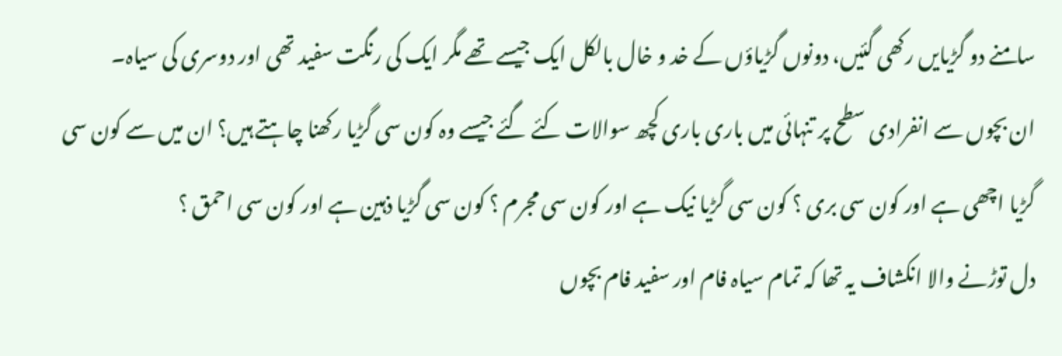سامنے دو گڑیایں رکھی گئیں، دونوں گڑیاؤں کے خد و خال بالکل ایک جیسے تھے مگر ایک کی رنگت سفید تھی اور دوسری کی سیاہ۔
ان بچوں سے انفرادی سطح پر تنہائی میں باری باری کچھ سوالات کئے گئے جیسے وہ کون سی گڑیا رکھنا چاہتے ہیں؟ ان میں سے کون سی گڑیا اچھی ہے اور کون سی بری ؟ کون سی گڑیا نیک ہے اور کون سی مجرم ؟ کون سی گڑیا ذہین ہے اور کون سی احمق ؟
دل توڑنے والا انکشاف یہ تھا کہ تمام سیاہ فام اور سفید فام بچوں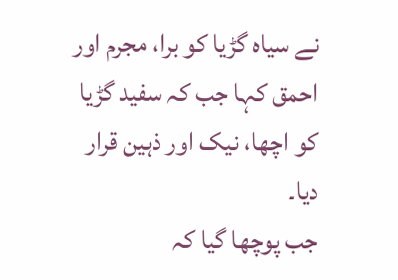نے سیاہ گڑیا کو برا، مجرم اور احمق کہا جب کہ سفید گڑیا کو اچھا، نیک اور ذہین قرار دیا۔
جب پوچھا گیا کہ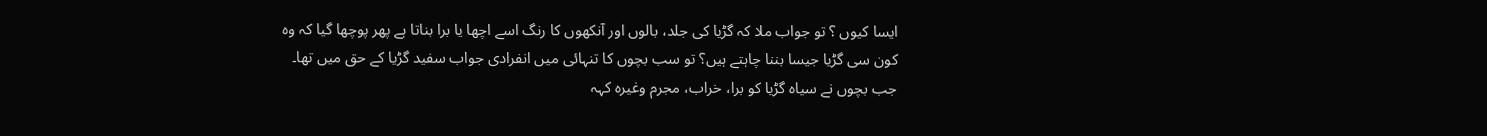ایسا کیوں ؟ تو جواب ملا کہ گڑیا کی جلد، بالوں اور آنکھوں کا رنگ اسے اچھا یا برا بناتا ہے پھر پوچھا گیا کہ وہ کون سی گڑیا جیسا بننا چاہتے ہیں؟ تو سب بچوں کا تنہائی میں انفرادی جواب سفید گڑیا کے حق میں تھا۔
جب بچوں نے سیاہ گڑیا کو برا، خراب، مجرم وغیرہ کہہ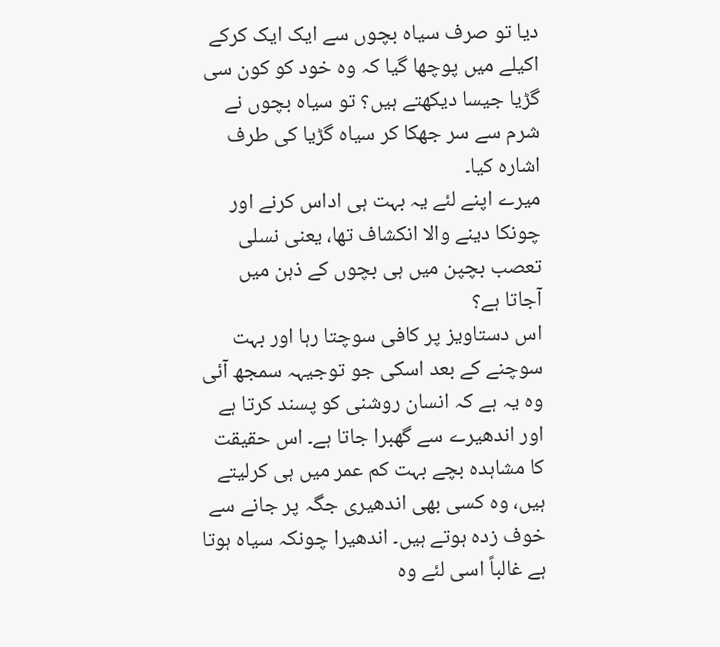دیا تو صرف سیاہ بچوں سے ایک ایک کرکے اکیلے میں پوچھا گیا کہ وہ خود کو کون سی گڑیا جیسا دیکھتے ہیں؟ تو سیاہ بچوں نے شرم سے سر جھکا کر سیاہ گڑیا کی طرف اشارہ کیا۔
میرے اپنے لئے یہ بہت ہی اداس کرنے اور چونکا دینے والا انکشاف تھا، یعنی نسلی تعصب بچپن میں ہی بچوں کے ذہن میں آجاتا ہے؟
اس دستاویز پر کافی سوچتا رہا اور بہت سوچنے کے بعد اسکی جو توجیہہ سمجھ آئی وہ یہ ہے کہ انسان روشنی کو پسند کرتا ہے اور اندھیرے سے گھبرا جاتا ہے۔ اس حقیقت کا مشاہدہ بچے بہت کم عمر میں ہی کرلیتے ہیں، وہ کسی بھی اندھیری جگہ پر جانے سے خوف زدہ ہوتے ہیں۔ اندھیرا چونکہ سیاہ ہوتا ہے غالباً اسی لئے وہ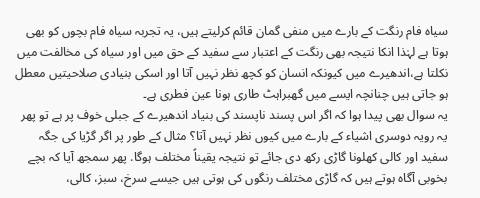سیاہ فام رنگت کے بارے میں منفی گمان قائم کرلیتے ہیں، یہ تجربہ سیاہ فام بچوں کو بھی ہوتا ہے لہٰذا انکا نتیجہ بھی رنگت کے اعتبار سے سفید کے حق میں اور سیاہ کی مخالفت میں نکلتا ہے،اندھیرے میں کیونکہ انسان کو کچھ نظر نہیں آتا اور اسکی بنیادی صلاحیتیں معطل ہو جاتی ہیں چنانچہ ایسے میں گھبراہٹ طاری ہونا عین فطری ہے۔
یہ سوال بھی پیدا ہوا کہ اگر اس پسند ناپسند کی بنیاد اندھیرے کے جبلی خوف پر ہے تو پھر یہ رویہ دوسری اشیاء کے بارے میں کیوں نظر نہیں آتا؟ مثال کے طور پر اگر گڑیا کی جگہ سفید اور کالی کھلونا گاڑی رکھ دی جائے تو نتیجہ یقیناً مختلف ہوگا. پھر سمجھ آیا کہ بچے بخوبی آگاہ ہوتے ہیں کہ گاڑی مختلف رنگوں کی ہوتی ہیں جیسے سرخ، سبز، کالی،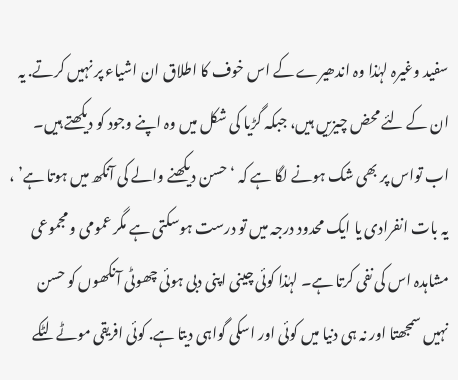سفید وغیرہ لہٰذا وہ اندھیرے کے اس خوف کا اطلاق ان اشیاء پر نہیں کرتے. یہ ان کے لئے محض چیزیں ہیں، جبکہ گڑیا کی شکل میں وہ اپنے وجود کو دیکھتے ہیں۔
اب تواس پر بھی شک ہونے لگا ہے کہ ‘حسن دیکھنے والے کی آنکھ میں ہوتا ہے’ ، یہ بات انفرادی یا ایک محدود درجہ میں تو درست ہوسکتی ہے مگر عمومی و مجموعی مشاہدہ اس کی نفی کرتا ہے۔ لہٰذا کوئی چینی اپنی دبی ہوئی چھوٹی آنکھوں کو حسن نہیں سمجھتا اور نہ ہی دنیا میں کوئی اور اسکی گواہی دیتا ہے. کوئی افریقی موٹے لٹکے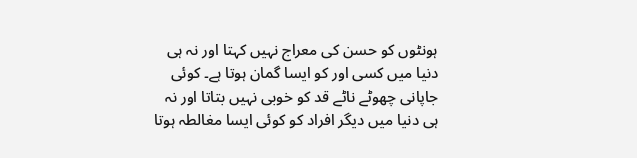ہونٹوں کو حسن کی معراج نہیں کہتا اور نہ ہی دنیا میں کسی اور کو ایسا گمان ہوتا ہے۔ کوئی جاپانی چھوٹے ناٹے قد کو خوبی نہیں بتاتا اور نہ ہی دنیا میں دیگر افراد کو کوئی ایسا مغالطہ ہوتا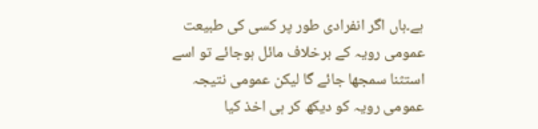ہے۔ہاں اگر انفرادی طور پر کسی کی طبیعت عمومی رویہ کے برخلاف مائل ہوجائے تو اسے استثنا سمجھا جائے گا لیکن عمومی نتیجہ عمومی رویہ کو دیکھ کر ہی اخذ کیا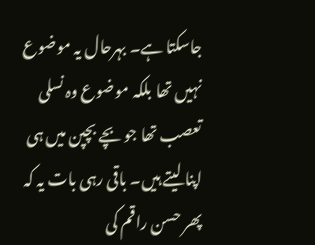جاسکتا ہے۔ بہرحال یہ موضوع نہیں تھا بلکہ موضوع وہ نسلی تعصب تھا جو بچے بچپن میں ہی اپنا لیتے ہیں۔ باقی رہی بات یہ کہ پھر حسن راقم کی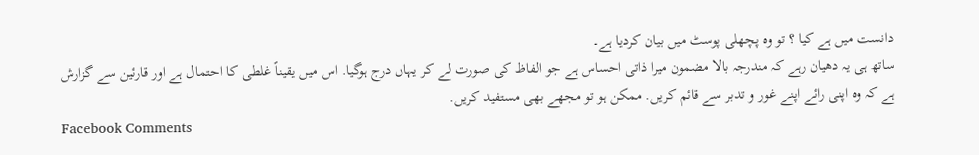دانست میں ہے کیا ؟ تو وہ پچھلی پوسٹ میں بیان کردیا ہے۔
ساتھ ہی یہ دھیان رہے کہ مندرجہ بالا مضمون میرا ذاتی احساس ہے جو الفاظ کی صورت لے کر یہاں درج ہوگیا. اس میں یقیناً غلطی کا احتمال ہے اور قارئین سے گزارش ہے کہ وہ اپنی رائے اپنے غور و تدبر سے قائم کریں. ممکن ہو تو مجھے بھی مستفید کریں.
Facebook Comments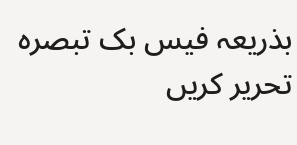بذریعہ فیس بک تبصرہ تحریر کریں